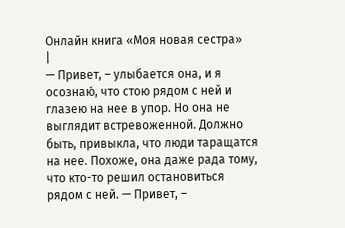Онлайн книга «Моя новая сестра»
|
— Привет, – улыбается она, и я осознаю́, что стою рядом с ней и глазею на нее в упор. Но она не выглядит встревоженной. Должно быть, привыкла, что люди таращатся на нее. Похоже, она даже рада тому, что кто-то решил остановиться рядом с ней. — Привет, –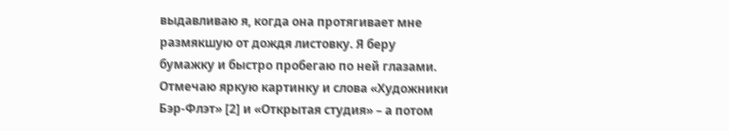выдавливаю я, когда она протягивает мне размякшую от дождя листовку. Я беру бумажку и быстро пробегаю по ней глазами. Отмечаю яркую картинку и слова «Художники Бэр-Флэт» [2] и «Открытая студия» – а потом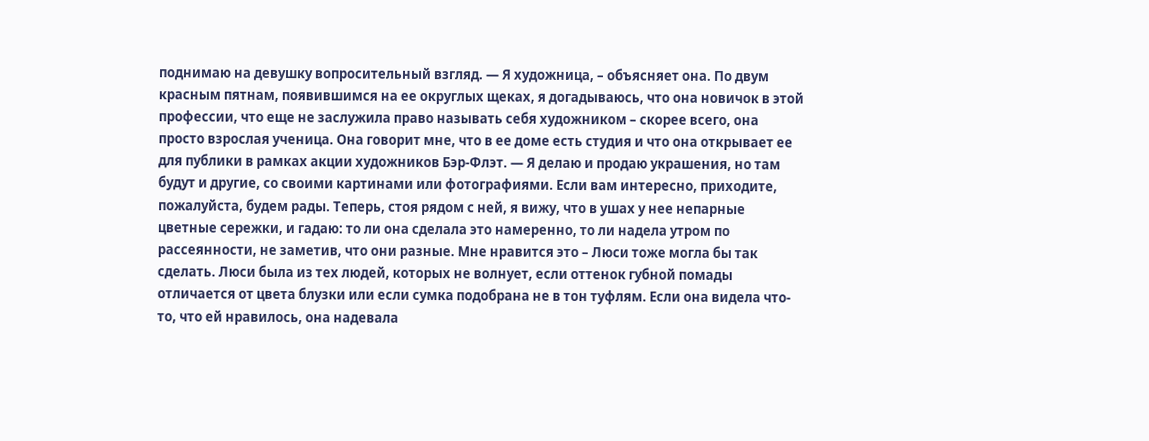поднимаю на девушку вопросительный взгляд. — Я художница, – объясняет она. По двум красным пятнам, появившимся на ее округлых щеках, я догадываюсь, что она новичок в этой профессии, что еще не заслужила право называть себя художником – скорее всего, она просто взрослая ученица. Она говорит мне, что в ее доме есть студия и что она открывает ее для публики в рамках акции художников Бэр-Флэт. — Я делаю и продаю украшения, но там будут и другие, со своими картинами или фотографиями. Если вам интересно, приходите, пожалуйста, будем рады. Теперь, стоя рядом с ней, я вижу, что в ушах у нее непарные цветные сережки, и гадаю: то ли она сделала это намеренно, то ли надела утром по рассеянности, не заметив, что они разные. Мне нравится это – Люси тоже могла бы так сделать. Люси была из тех людей, которых не волнует, если оттенок губной помады отличается от цвета блузки или если сумка подобрана не в тон туфлям. Если она видела что-то, что ей нравилось, она надевала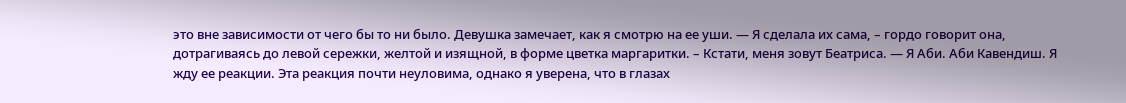это вне зависимости от чего бы то ни было. Девушка замечает, как я смотрю на ее уши. — Я сделала их сама, – гордо говорит она, дотрагиваясь до левой сережки, желтой и изящной, в форме цветка маргаритки. – Кстати, меня зовут Беатриса. — Я Аби. Аби Кавендиш. Я жду ее реакции. Эта реакция почти неуловима, однако я уверена, что в глазах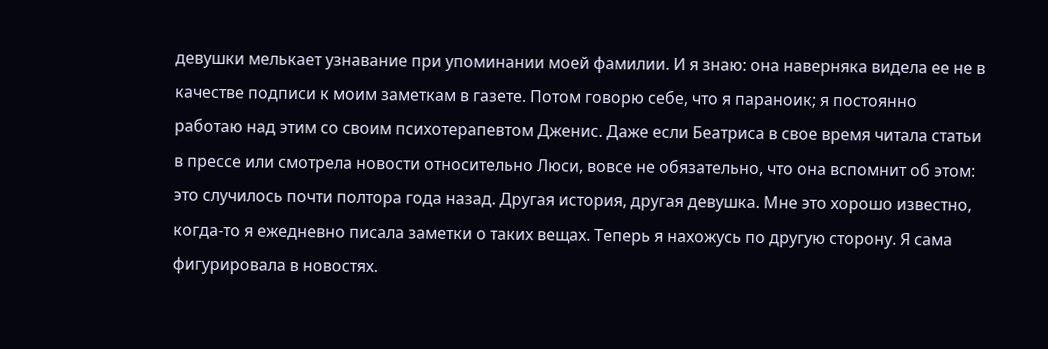девушки мелькает узнавание при упоминании моей фамилии. И я знаю: она наверняка видела ее не в качестве подписи к моим заметкам в газете. Потом говорю себе, что я параноик; я постоянно работаю над этим со своим психотерапевтом Дженис. Даже если Беатриса в свое время читала статьи в прессе или смотрела новости относительно Люси, вовсе не обязательно, что она вспомнит об этом: это случилось почти полтора года назад. Другая история, другая девушка. Мне это хорошо известно, когда-то я ежедневно писала заметки о таких вещах. Теперь я нахожусь по другую сторону. Я сама фигурировала в новостях.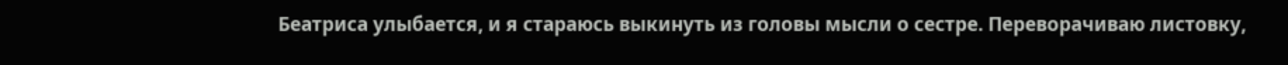Беатриса улыбается, и я стараюсь выкинуть из головы мысли о сестре. Переворачиваю листовку,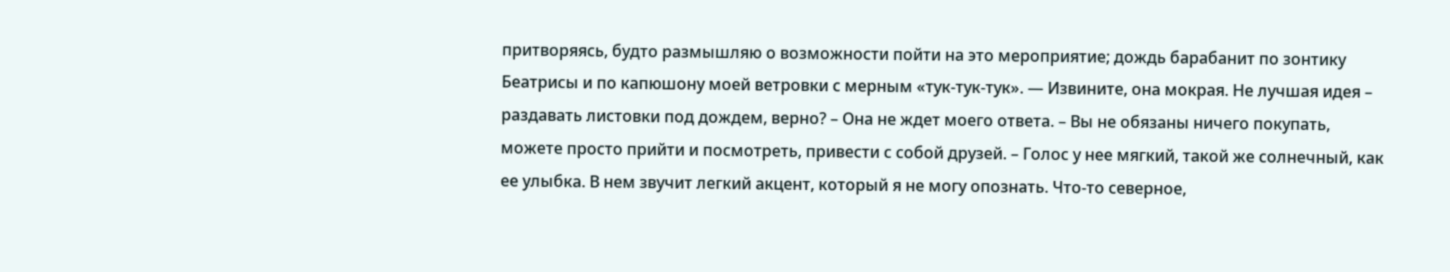притворяясь, будто размышляю о возможности пойти на это мероприятие; дождь барабанит по зонтику Беатрисы и по капюшону моей ветровки с мерным «тук-тук-тук». — Извините, она мокрая. Не лучшая идея – раздавать листовки под дождем, верно? – Она не ждет моего ответа. – Вы не обязаны ничего покупать, можете просто прийти и посмотреть, привести с собой друзей. – Голос у нее мягкий, такой же солнечный, как ее улыбка. В нем звучит легкий акцент, который я не могу опознать. Что-то северное,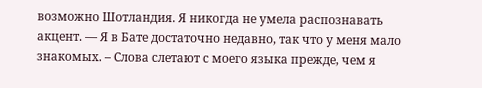возможно Шотландия. Я никогда не умела распознавать акцент. — Я в Бате достаточно недавно, так что у меня мало знакомых. – Слова слетают с моего языка прежде, чем я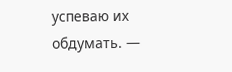успеваю их обдумать. —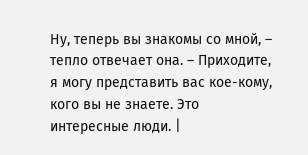Ну, теперь вы знакомы со мной, – тепло отвечает она. – Приходите, я могу представить вас кое-кому, кого вы не знаете. Это интересные люди. |